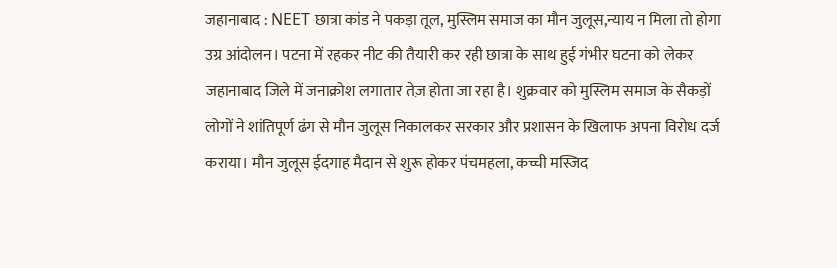जहानाबाद : NEET छात्रा कांड ने पकड़ा तूल, मुस्लिम समाज का मौन जुलूस,न्याय न मिला तो होगा उग्र आंदोलन। पटना में रहकर नीट की तैयारी कर रही छात्रा के साथ हुई गंभीर घटना को लेकर जहानाबाद जिले में जनाक्रोश लगातार तेज़ होता जा रहा है। शुक्रवार को मुस्लिम समाज के सैकड़ों लोगों ने शांतिपूर्ण ढंग से मौन जुलूस निकालकर सरकार और प्रशासन के खिलाफ अपना विरोध दर्ज कराया। मौन जुलूस ईदगाह मैदान से शुरू होकर पंचमहला, कच्ची मस्जिद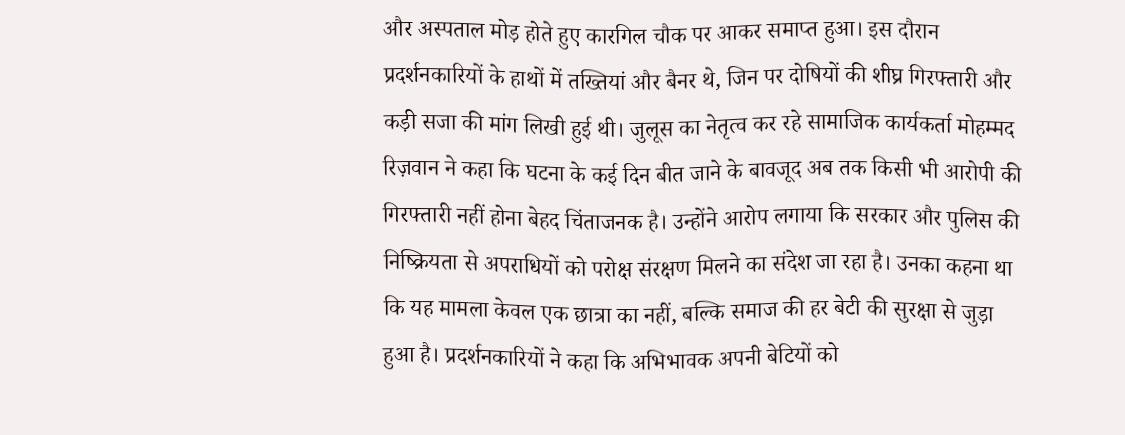और अस्पताल मोड़ होते हुए कारगिल चौक पर आकर समाप्त हुआ। इस दौरान प्रदर्शनकारियों के हाथों में तख्तियां और बैनर थे, जिन पर दोषियों की शीघ्र गिरफ्तारी और कड़ी सजा की मांग लिखी हुई थी। जुलूस का नेतृत्व कर रहे सामाजिक कार्यकर्ता मोहम्मद रिज़वान ने कहा कि घटना के कई दिन बीत जाने के बावजूद अब तक किसी भी आरोपी की गिरफ्तारी नहीं होना बेहद चिंताजनक है। उन्होंने आरोप लगाया कि सरकार और पुलिस की निष्क्रियता से अपराधियों को परोक्ष संरक्षण मिलने का संदेश जा रहा है। उनका कहना था कि यह मामला केवल एक छात्रा का नहीं, बल्कि समाज की हर बेटी की सुरक्षा से जुड़ा हुआ है। प्रदर्शनकारियों ने कहा कि अभिभावक अपनी बेटियों को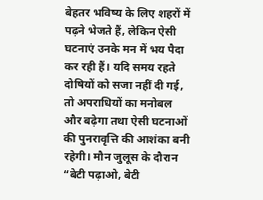बेहतर भविष्य के लिए शहरों में पढ़ने भेजते हैं, लेकिन ऐसी घटनाएं उनके मन में भय पैदा कर रही हैं। यदि समय रहते दोषियों को सजा नहीं दी गई, तो अपराधियों का मनोबल और बढ़ेगा तथा ऐसी घटनाओं की पुनरावृत्ति की आशंका बनी रहेगी। मौन जुलूस के दौरान “बेटी पढ़ाओ, बेटी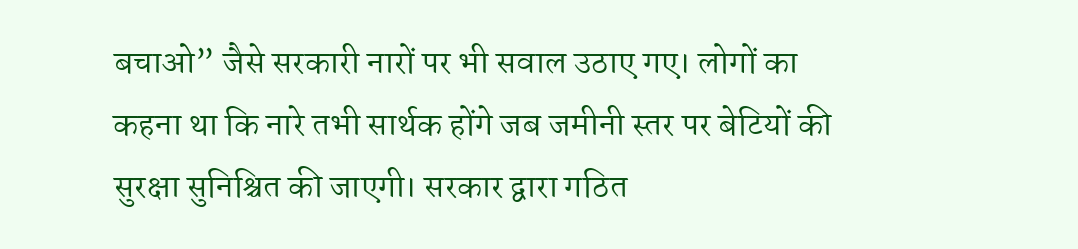बचाओ” जैसे सरकारी नारों पर भी सवाल उठाए गए। लोगों का कहना था कि नारे तभी सार्थक होंगे जब जमीनी स्तर पर बेटियों की सुरक्षा सुनिश्चित की जाएगी। सरकार द्वारा गठित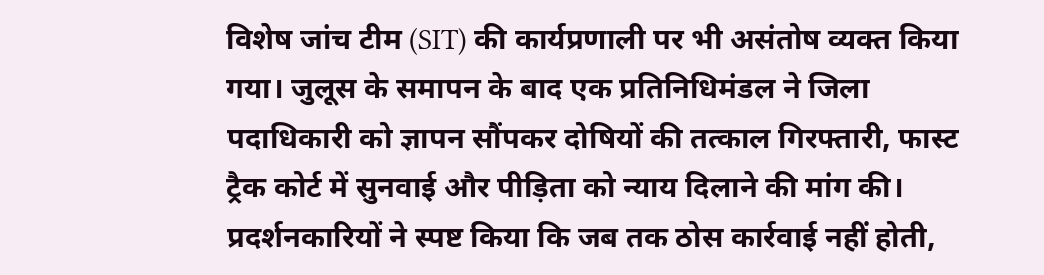विशेष जांच टीम (SIT) की कार्यप्रणाली पर भी असंतोष व्यक्त किया गया। जुलूस के समापन के बाद एक प्रतिनिधिमंडल ने जिला पदाधिकारी को ज्ञापन सौंपकर दोषियों की तत्काल गिरफ्तारी, फास्ट ट्रैक कोर्ट में सुनवाई और पीड़िता को न्याय दिलाने की मांग की। प्रदर्शनकारियों ने स्पष्ट किया कि जब तक ठोस कार्रवाई नहीं होती,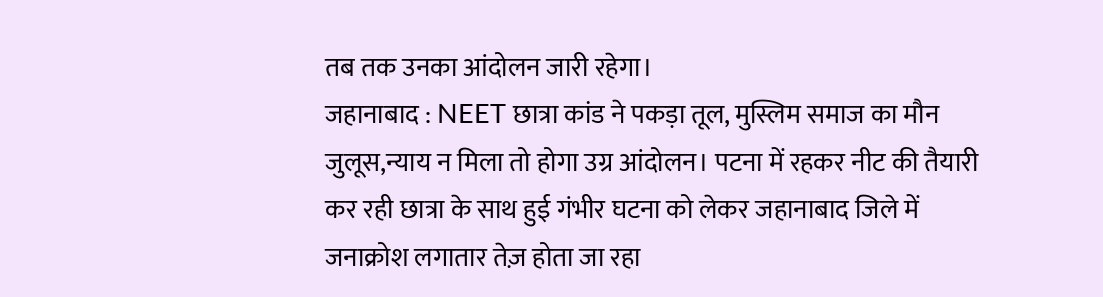तब तक उनका आंदोलन जारी रहेगा।
जहानाबाद : NEET छात्रा कांड ने पकड़ा तूल, मुस्लिम समाज का मौन जुलूस,न्याय न मिला तो होगा उग्र आंदोलन। पटना में रहकर नीट की तैयारी कर रही छात्रा के साथ हुई गंभीर घटना को लेकर जहानाबाद जिले में जनाक्रोश लगातार तेज़ होता जा रहा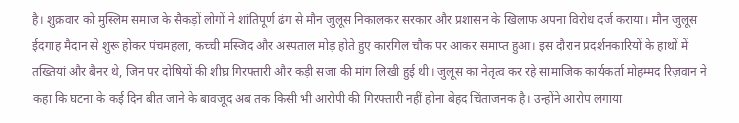है। शुक्रवार को मुस्लिम समाज के सैकड़ों लोगों ने शांतिपूर्ण ढंग से मौन जुलूस निकालकर सरकार और प्रशासन के खिलाफ अपना विरोध दर्ज कराया। मौन जुलूस ईदगाह मैदान से शुरू होकर पंचमहला, कच्ची मस्जिद और अस्पताल मोड़ होते हुए कारगिल चौक पर आकर समाप्त हुआ। इस दौरान प्रदर्शनकारियों के हाथों में तख्तियां और बैनर थे, जिन पर दोषियों की शीघ्र गिरफ्तारी और कड़ी सजा की मांग लिखी हुई थी। जुलूस का नेतृत्व कर रहे सामाजिक कार्यकर्ता मोहम्मद रिज़वान ने कहा कि घटना के कई दिन बीत जाने के बावजूद अब तक किसी भी आरोपी की गिरफ्तारी नहीं होना बेहद चिंताजनक है। उन्होंने आरोप लगाया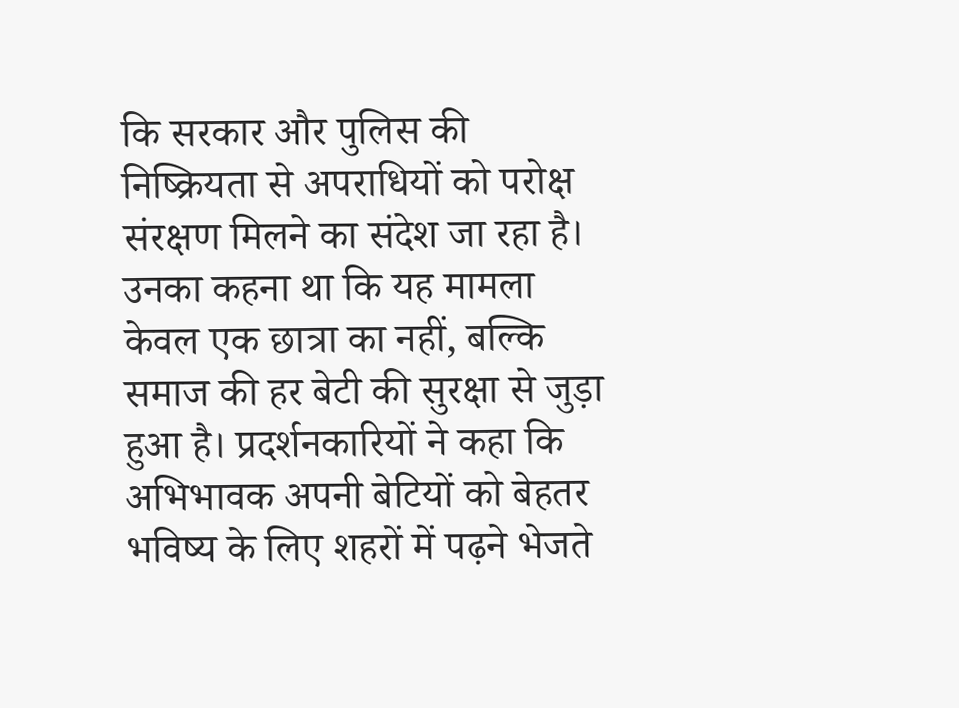कि सरकार और पुलिस की निष्क्रियता से अपराधियों को परोक्ष संरक्षण मिलने का संदेश जा रहा है। उनका कहना था कि यह मामला केवल एक छात्रा का नहीं, बल्कि समाज की हर बेटी की सुरक्षा से जुड़ा हुआ है। प्रदर्शनकारियों ने कहा कि अभिभावक अपनी बेटियों को बेहतर भविष्य के लिए शहरों में पढ़ने भेजते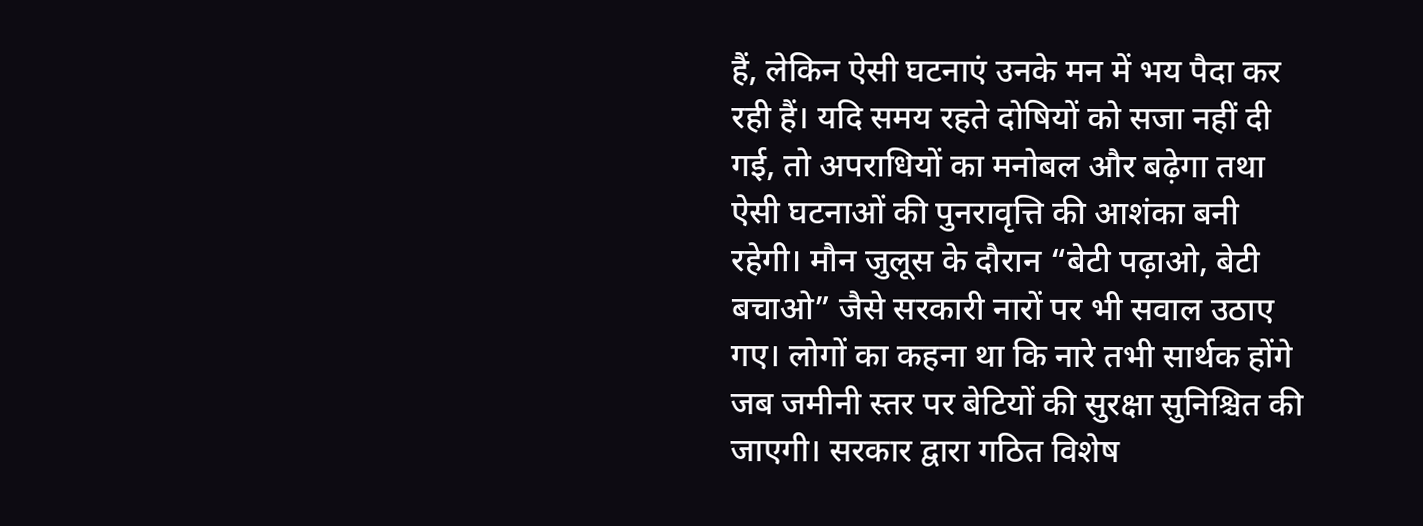हैं, लेकिन ऐसी घटनाएं उनके मन में भय पैदा कर रही हैं। यदि समय रहते दोषियों को सजा नहीं दी गई, तो अपराधियों का मनोबल और बढ़ेगा तथा ऐसी घटनाओं की पुनरावृत्ति की आशंका बनी रहेगी। मौन जुलूस के दौरान “बेटी पढ़ाओ, बेटी बचाओ” जैसे सरकारी नारों पर भी सवाल उठाए गए। लोगों का कहना था कि नारे तभी सार्थक होंगे जब जमीनी स्तर पर बेटियों की सुरक्षा सुनिश्चित की जाएगी। सरकार द्वारा गठित विशेष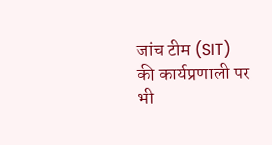जांच टीम (SIT) की कार्यप्रणाली पर भी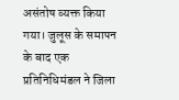असंतोष व्यक्त किया गया। जुलूस के समापन के बाद एक प्रतिनिधिमंडल ने जिला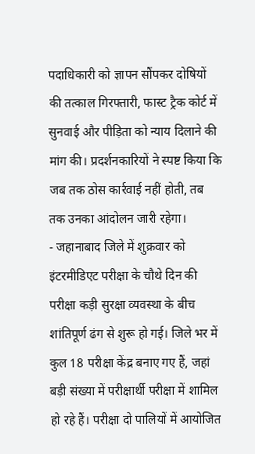पदाधिकारी को ज्ञापन सौंपकर दोषियों की तत्काल गिरफ्तारी, फास्ट ट्रैक कोर्ट में सुनवाई और पीड़िता को न्याय दिलाने की मांग की। प्रदर्शनकारियों ने स्पष्ट किया कि जब तक ठोस कार्रवाई नहीं होती, तब तक उनका आंदोलन जारी रहेगा।
- जहानाबाद जिले में शुक्रवार को इंटरमीडिएट परीक्षा के चौथे दिन की परीक्षा कड़ी सुरक्षा व्यवस्था के बीच शांतिपूर्ण ढंग से शुरू हो गई। जिले भर में कुल 18 परीक्षा केंद्र बनाए गए हैं, जहां बड़ी संख्या में परीक्षार्थी परीक्षा में शामिल हो रहे हैं। परीक्षा दो पालियों में आयोजित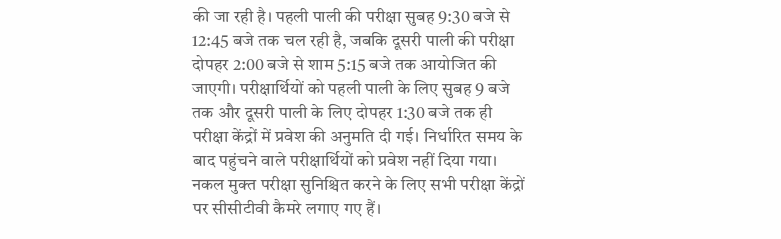की जा रही है। पहली पाली की परीक्षा सुबह 9:30 बजे से 12:45 बजे तक चल रही है, जबकि दूसरी पाली की परीक्षा दोपहर 2:00 बजे से शाम 5:15 बजे तक आयोजित की जाएगी। परीक्षार्थियों को पहली पाली के लिए सुबह 9 बजे तक और दूसरी पाली के लिए दोपहर 1:30 बजे तक ही परीक्षा केंद्रों में प्रवेश की अनुमति दी गई। निर्धारित समय के बाद पहुंचने वाले परीक्षार्थियों को प्रवेश नहीं दिया गया। नकल मुक्त परीक्षा सुनिश्चित करने के लिए सभी परीक्षा केंद्रों पर सीसीटीवी कैमरे लगाए गए हैं।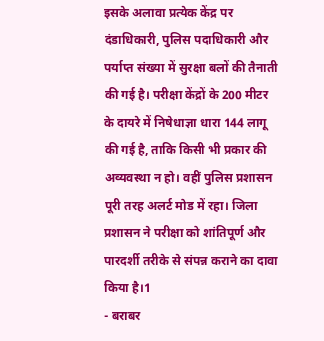इसके अलावा प्रत्येक केंद्र पर दंडाधिकारी, पुलिस पदाधिकारी और पर्याप्त संख्या में सुरक्षा बलों की तैनाती की गई है। परीक्षा केंद्रों के 200 मीटर के दायरे में निषेधाज्ञा धारा 144 लागू की गई है, ताकि किसी भी प्रकार की अव्यवस्था न हो। वहीं पुलिस प्रशासन पूरी तरह अलर्ट मोड में रहा। जिला प्रशासन ने परीक्षा को शांतिपूर्ण और पारदर्शी तरीके से संपन्न कराने का दावा किया है।1
- बराबर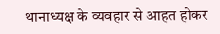थानाध्यक्ष के व्यवहार से आहत होकर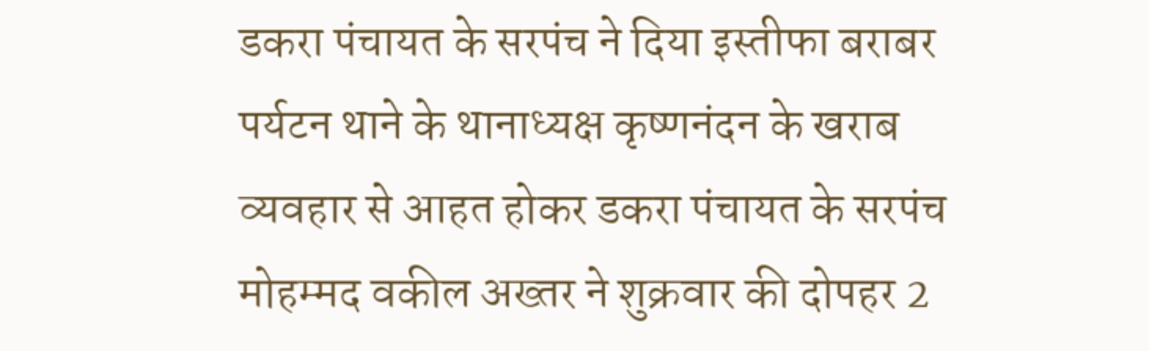डकरा पंचायत के सरपंच ने दिया इस्तीफा बराबर पर्यटन थाने के थानाध्यक्ष कृष्णनंदन के खराब व्यवहार से आहत होकर डकरा पंचायत के सरपंच मोहम्मद वकील अख्तर ने शुक्रवार की दोपहर 2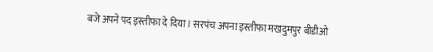बजे अपने पद इस्तीफा दे दिया। सरपंच अपना इस्तीफा मखदुमपुर बीडीओ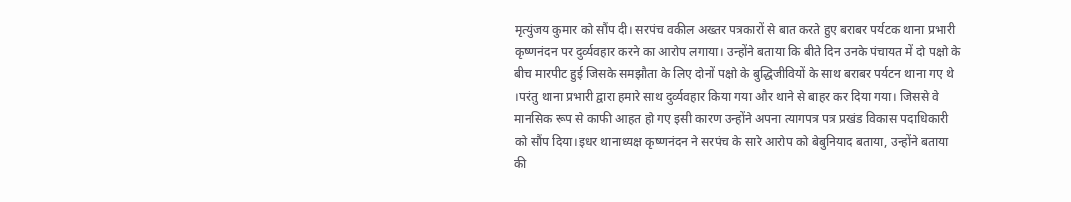मृत्युंजय कुमार को सौंप दी। सरपंच वकील अख्तर पत्रकारों से बात करते हुए बराबर पर्यटक थाना प्रभारी कृष्णनंदन पर दुर्व्यवहार करने का आरोप लगाया। उन्होंने बताया कि बीते दिन उनके पंचायत में दो पक्षो के बीच मारपीट हुई जिसके समझौता के लिए दोनों पक्षो के बुद्धिजीवियों के साथ बराबर पर्यटन थाना गए थे ।परंतु थाना प्रभारी द्वारा हमारे साथ दुर्व्यवहार किया गया और थाने से बाहर कर दिया गया। जिससे वे मानसिक रूप से काफी आहत हो गए इसी कारण उन्होंने अपना त्यागपत्र पत्र प्रखंड विकास पदाधिकारी को सौंप दिया।इधर थानाध्यक्ष कृष्णनंदन ने सरपंच के सारे आरोप को बेबुनियाद बताया, उन्होंने बताया की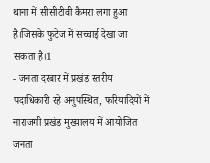थाना में सीसीटीवी कैमरा लगा हुआ है।जिसके फुटेज में सच्चाई देखा जा सकता है।1
- जनता दरबार में प्रखंड स्तरीय पदाधिकारी रहे अनुपस्थित, फरियादियों में नाराजगी प्रखंड मुख्यालय में आयोजित जनता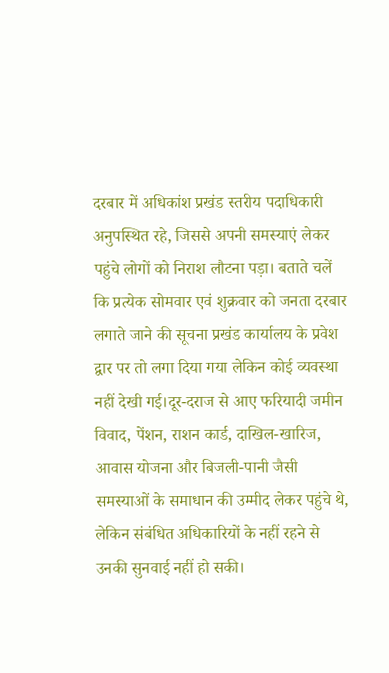दरबार में अधिकांश प्रखंड स्तरीय पदाधिकारी अनुपस्थित रहे, जिससे अपनी समस्याएं लेकर पहुंचे लोगों को निराश लौटना पड़ा। बताते चलें कि प्रत्येक सोमवार एवं शुक्रवार को जनता दरबार लगाते जाने की सूचना प्रखंड कार्यालय के प्रवेश द्वार पर तो लगा दिया गया लेकिन कोई व्यवस्था नहीं देखी गई।दूर-दराज से आए फरियादी जमीन विवाद, पेंशन, राशन कार्ड, दाखिल-खारिज, आवास योजना और बिजली-पानी जैसी समस्याओं के समाधान की उम्मीद लेकर पहुंचे थे, लेकिन संबंधित अधिकारियों के नहीं रहने से उनकी सुनवाई नहीं हो सकी।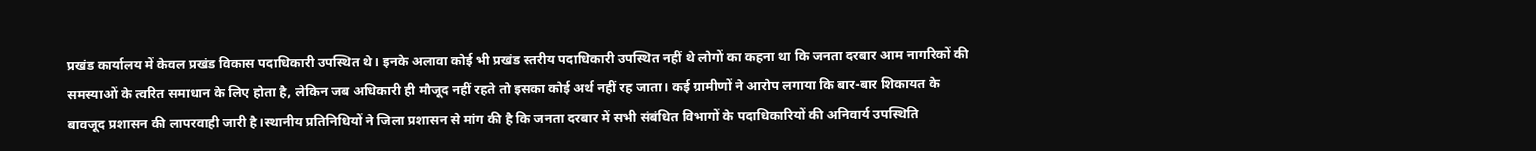प्रखंड कार्यालय में केवल प्रखंड विकास पदाधिकारी उपस्थित थे। इनके अलावा कोई भी प्रखंड स्तरीय पदाधिकारी उपस्थित नहीं थे लोगों का कहना था कि जनता दरबार आम नागरिकों की समस्याओं के त्वरित समाधान के लिए होता है, लेकिन जब अधिकारी ही मौजूद नहीं रहते तो इसका कोई अर्थ नहीं रह जाता। कई ग्रामीणों ने आरोप लगाया कि बार-बार शिकायत के बावजूद प्रशासन की लापरवाही जारी है।स्थानीय प्रतिनिधियों ने जिला प्रशासन से मांग की है कि जनता दरबार में सभी संबंधित विभागों के पदाधिकारियों की अनिवार्य उपस्थिति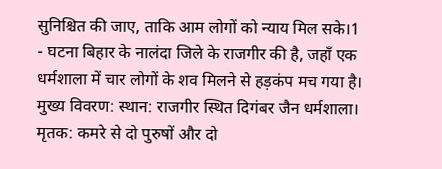सुनिश्चित की जाए, ताकि आम लोगों को न्याय मिल सके।1
- घटना बिहार के नालंदा जिले के राजगीर की है, जहाँ एक धर्मशाला में चार लोगों के शव मिलने से हड़कंप मच गया है। मुख्य विवरण: स्थान: राजगीर स्थित दिगंबर जैन धर्मशाला। मृतक: कमरे से दो पुरुषों और दो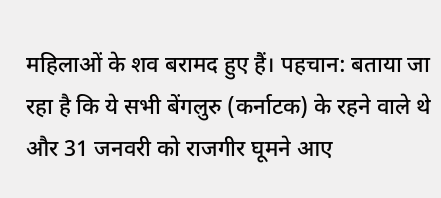महिलाओं के शव बरामद हुए हैं। पहचान: बताया जा रहा है कि ये सभी बेंगलुरु (कर्नाटक) के रहने वाले थे और 31 जनवरी को राजगीर घूमने आए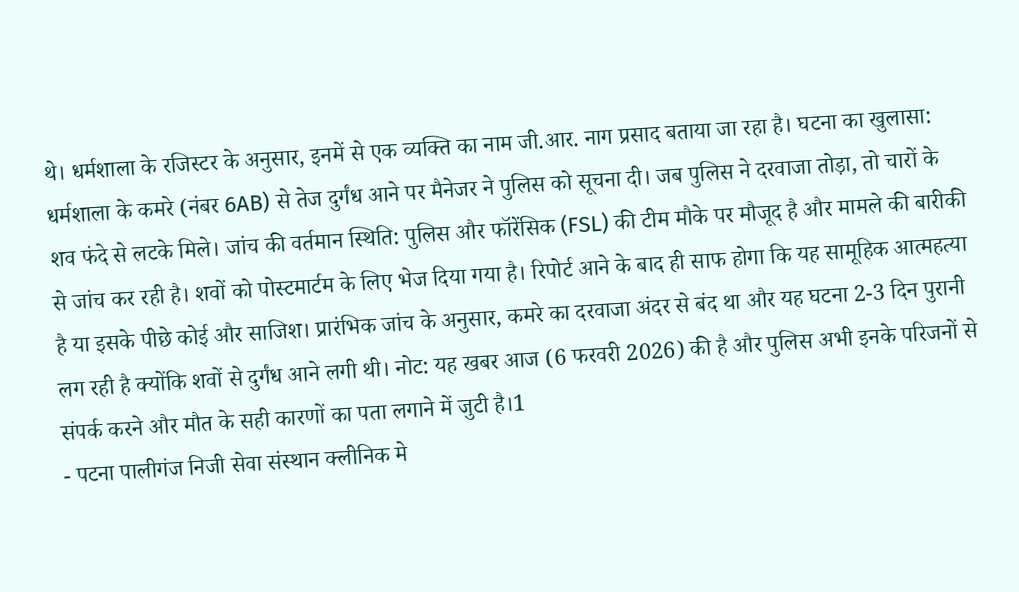थे। धर्मशाला के रजिस्टर के अनुसार, इनमें से एक व्यक्ति का नाम जी.आर. नाग प्रसाद बताया जा रहा है। घटना का खुलासा: धर्मशाला के कमरे (नंबर 6AB) से तेज दुर्गंध आने पर मैनेजर ने पुलिस को सूचना दी। जब पुलिस ने दरवाजा तोड़ा, तो चारों के शव फंदे से लटके मिले। जांच की वर्तमान स्थिति: पुलिस और फॉरेंसिक (FSL) की टीम मौके पर मौजूद है और मामले की बारीकी से जांच कर रही है। शवों को पोस्टमार्टम के लिए भेज दिया गया है। रिपोर्ट आने के बाद ही साफ होगा कि यह सामूहिक आत्महत्या है या इसके पीछे कोई और साजिश। प्रारंभिक जांच के अनुसार, कमरे का दरवाजा अंदर से बंद था और यह घटना 2-3 दिन पुरानी लग रही है क्योंकि शवों से दुर्गंध आने लगी थी। नोट: यह खबर आज (6 फरवरी 2026) की है और पुलिस अभी इनके परिजनों से संपर्क करने और मौत के सही कारणों का पता लगाने में जुटी है।1
- पटना पालीगंज निजी सेवा संस्थान क्लीनिक मे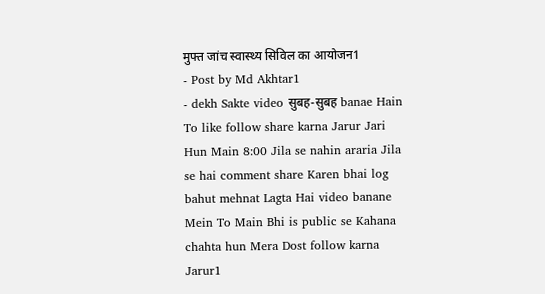मुफ्त जांच स्वास्थ्य सिविल का आयोजन1
- Post by Md Akhtar1
- dekh Sakte video सुबह-सुबह banae Hain To like follow share karna Jarur Jari Hun Main 8:00 Jila se nahin araria Jila se hai comment share Karen bhai log bahut mehnat Lagta Hai video banane Mein To Main Bhi is public se Kahana chahta hun Mera Dost follow karna Jarur1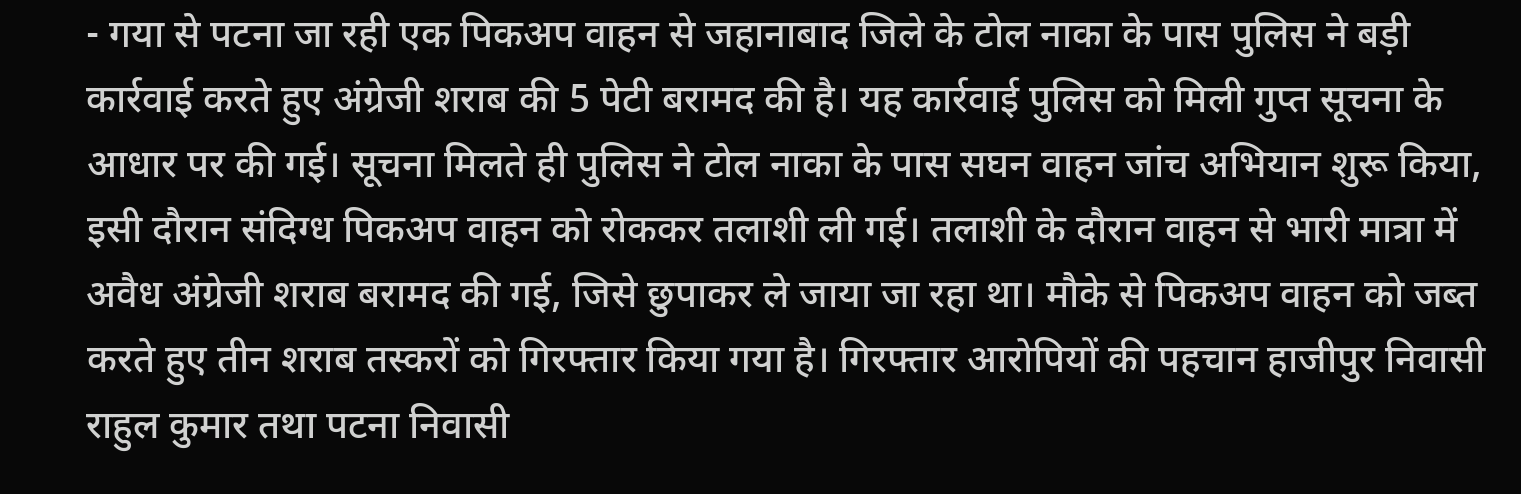- गया से पटना जा रही एक पिकअप वाहन से जहानाबाद जिले के टोल नाका के पास पुलिस ने बड़ी कार्रवाई करते हुए अंग्रेजी शराब की 5 पेटी बरामद की है। यह कार्रवाई पुलिस को मिली गुप्त सूचना के आधार पर की गई। सूचना मिलते ही पुलिस ने टोल नाका के पास सघन वाहन जांच अभियान शुरू किया, इसी दौरान संदिग्ध पिकअप वाहन को रोककर तलाशी ली गई। तलाशी के दौरान वाहन से भारी मात्रा में अवैध अंग्रेजी शराब बरामद की गई, जिसे छुपाकर ले जाया जा रहा था। मौके से पिकअप वाहन को जब्त करते हुए तीन शराब तस्करों को गिरफ्तार किया गया है। गिरफ्तार आरोपियों की पहचान हाजीपुर निवासी राहुल कुमार तथा पटना निवासी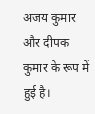अजय कुमार और दीपक कुमार के रूप में हुई है।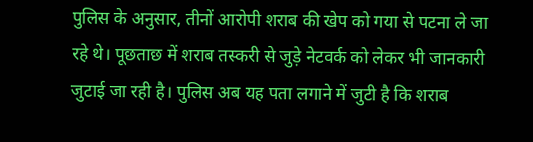पुलिस के अनुसार, तीनों आरोपी शराब की खेप को गया से पटना ले जा रहे थे। पूछताछ में शराब तस्करी से जुड़े नेटवर्क को लेकर भी जानकारी जुटाई जा रही है। पुलिस अब यह पता लगाने में जुटी है कि शराब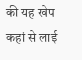की यह खेप कहां से लाई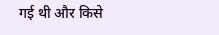गई थी और किसे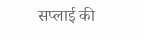सप्लाई की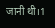जानी थी।1